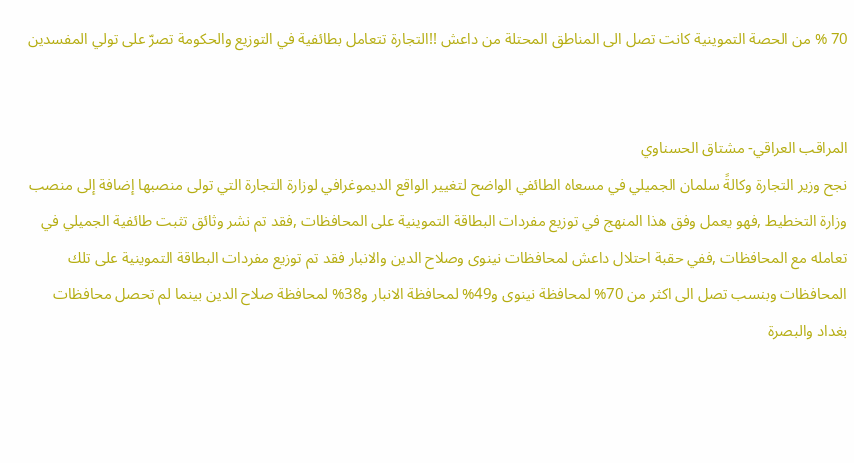70 % من الحصة التموينية كانت تصل الى المناطق المحتلة من داعش !!التجارة تتعامل بطائفية في التوزيع والحكومة تصرّ على تولي المفسدين


المراقب العراقي- مشتاق الحسناوي
نجح وزير التجارة وكالةً سلمان الجميلي في مسعاه الطائفي الواضح لتغيير الواقع الديموغرافي لوزارة التجارة التي تولى منصبها إضافة إلى منصب وزارة التخطيط ,فهو يعمل وفق هذا المنهج في توزيع مفردات البطاقة التموينية على المحافظات ,فقد تم نشر وثائق تثبت طائفية الجميلي في تعامله مع المحافظات ,ففي حقبة احتلال داعش لمحافظات نينوى وصلاح الدين والانبار فقد تم توزيع مفردات البطاقة التموينية على تلك المحافظات وبنسب تصل الى اكثر من 70% لمحافظة نينوى و49% لمحافظة الانبار و38% لمحافظة صلاح الدين بينما لم تحصل محافظات بغداد والبصرة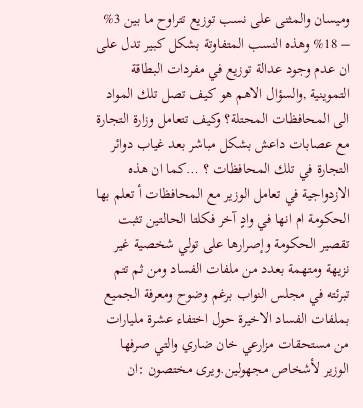وميسان والمثنى على نسب توزيع تتراوح ما بين 3% – 18% وهذه النسب المتفاوتة بشكل كبير تدل على ان عدم وجود عدالة توزيع في مفردات البطاقة التموينية ,والسؤال الاهم هو كيف تصل تلك المواد الى المحافظات المحتلة؟ وكيف تتعامل وزارة التجارة مع عصابات داعش بشكل مباشر بعد غياب دوائر التجارة في تلك المحافظات ؟ …كما ان هذه الازدواجية في تعامل الوزير مع المحافظات أ تعلم بها الحكومة ام انها في وادٍ آخر فكلتا الحالتين تثبت تقصير الحكومة وإصرارها على تولي شخصية غير نزيهة ومتهمة بعدد من ملفات الفساد ومن ثم تتم تبرئته في مجلس النواب برغم وضوح ومعرفة الجميع بملفات الفساد الاخيرة حول اختفاء عشرة مليارات من مستحقات مزارعي خان ضاري والتي صرفها الوزير لأشخاص مجهولين.ويرى مختصون :ان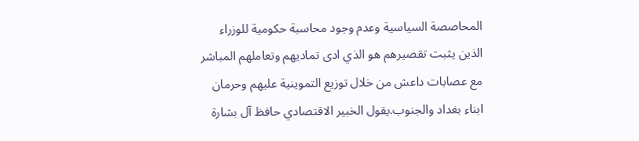المحاصصة السياسية وعدم وجود محاسبة حكومية للوزراء الذين يثبت تقصيرهم هو الذي ادى تماديهم وتعاملهم المباشر مع عصابات داعش من خلال توزيع التموينية عليهم وحرمان ابناء بغداد والجنوب.يقول الخبير الاقتصادي حافظ آل بشارة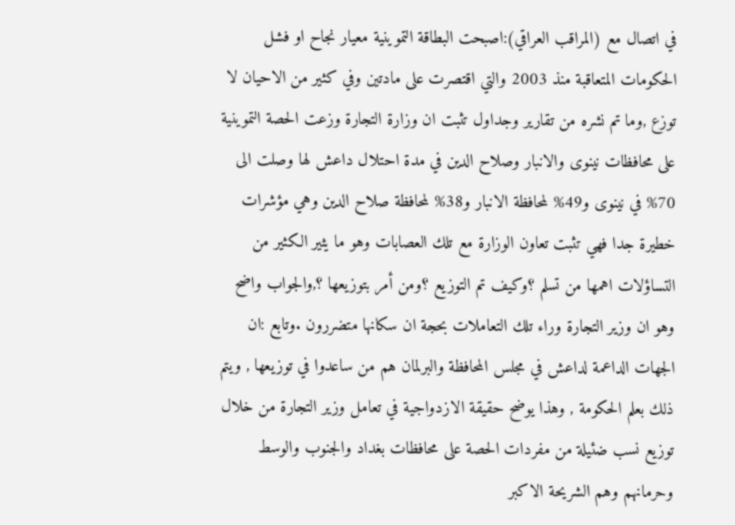في اتصال مع (المراقب العراقي):اصبحت البطاقة التموينية معيار نجاح او فشل الحكومات المتعاقبة منذ 2003 والتي اقتصرت على مادتين وفي كثير من الاحيان لا توزع ,وما تم نشره من تقارير وجداول تثبت ان وزارة التجارة وزعت الحصة التموينية على محافظات نينوى والانبار وصلاح الدين في مدة احتلال داعش لها وصلت الى 70% في نينوى و49% لمحافظة الانبار و38% لمحافظة صلاح الدين وهي مؤشرات خطيرة جدا فهي تثبت تعاون الوزارة مع تلك العصابات وهو ما يثير الكثير من التساؤلات اهمها من تسلم ؟وكيف تم التوزيع ؟ومن أمر بتوزيعها ؟,والجواب واضح وهو ان وزير التجارة وراء تلك التعاملات بحجة ان سكانها متضررون .وتابع :ان الجهات الداعمة لداعش في مجلس المحافظة والبرلمان هم من ساعدوا في توزيعها , ويتم ذلك بعلم الحكومة , وهذا يوضح حقيقة الازدواجية في تعامل وزير التجارة من خلال توزيع نسب ضئيلة من مفردات الحصة على محافظات بغداد والجنوب والوسط وحرمانهم وهم الشريحة الاكبر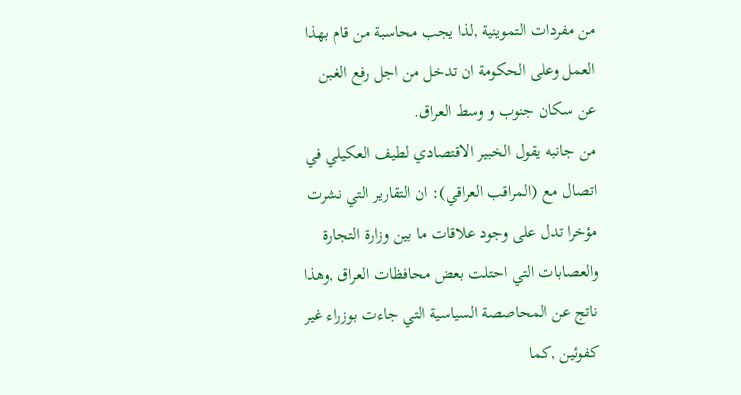من مفردات التموينية ,لذا يجب محاسبة من قام بهذا العمل وعلى الحكومة ان تدخل من اجل رفع الغبن عن سكان جنوب و وسط العراق.
من جانبه يقول الخبير الاقتصادي لطيف العكيلي في اتصال مع (المراقب العراقي): ان التقارير التي نشرت مؤخرا تدل على وجود علاقات ما بين وزارة التجارة والعصابات التي احتلت بعض محافظات العراق ,وهذا ناتج عن المحاصصة السياسية التي جاءت بوزراء غير كفوئين ,كما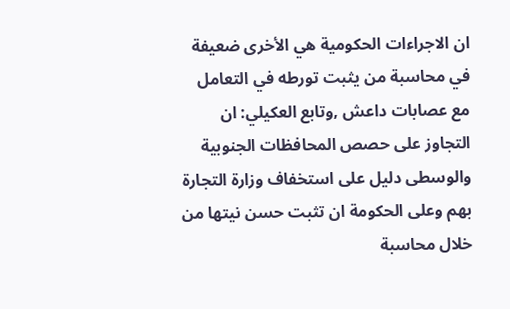ان الاجراءات الحكومية هي الأخرى ضعيفة في محاسبة من يثبت تورطه في التعامل مع عصابات داعش ,وتابع العكيلي: ان التجاوز على حصص المحافظات الجنوبية والوسطى دليل على استخفاف وزارة التجارة بهم وعلى الحكومة ان تثبت حسن نيتها من خلال محاسبة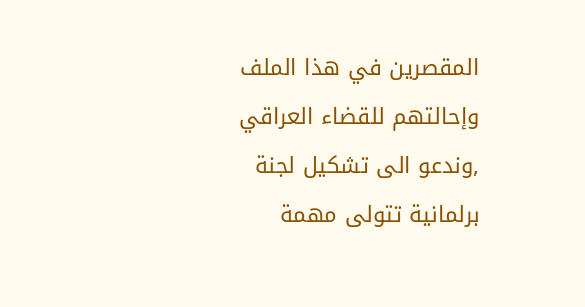المقصرين في هذا الملف وإحالتهم للقضاء العراقي ,وندعو الى تشكيل لجنة برلمانية تتولى مهمة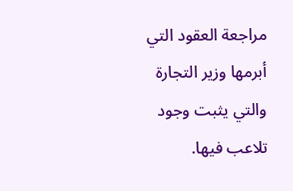مراجعة العقود التي أبرمها وزير التجارة والتي يثبت وجود تلاعب فيها.